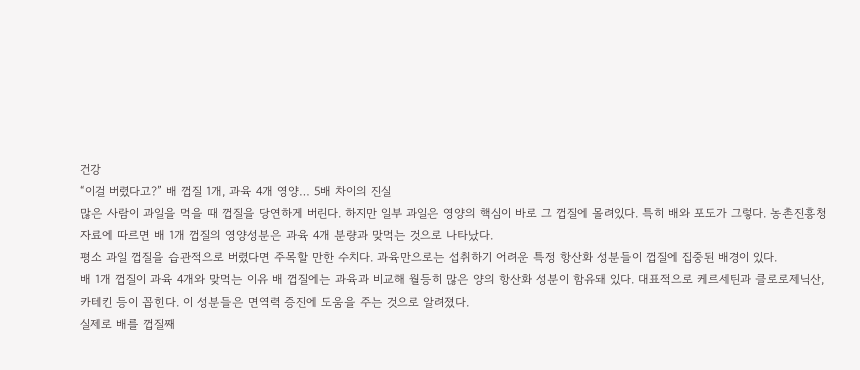건강
“이걸 버렸다고?” 배 껍질 1개, 과육 4개 영양… 5배 차이의 진실
많은 사람이 과일을 먹을 때 껍질을 당연하게 버린다. 하지만 일부 과일은 영양의 핵심이 바로 그 껍질에 몰려있다. 특히 배와 포도가 그렇다. 농촌진흥청 자료에 따르면 배 1개 껍질의 영양성분은 과육 4개 분량과 맞먹는 것으로 나타났다.
평소 과일 껍질을 습관적으로 버렸다면 주목할 만한 수치다. 과육만으로는 섭취하기 어려운 특정 항산화 성분들이 껍질에 집중된 배경이 있다.
배 1개 껍질이 과육 4개와 맞먹는 이유 배 껍질에는 과육과 비교해 월등히 많은 양의 항산화 성분이 함유돼 있다. 대표적으로 케르세틴과 클로로제닉산, 카테킨 등이 꼽힌다. 이 성분들은 면역력 증진에 도움을 주는 것으로 알려졌다.
실제로 배를 껍질째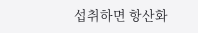섭취하면 항산화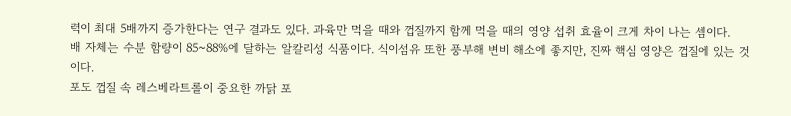력이 최대 5배까지 증가한다는 연구 결과도 있다. 과육만 먹을 때와 껍질까지 함께 먹을 때의 영양 섭취 효율이 크게 차이 나는 셈이다.
배 자체는 수분 함량이 85~88%에 달하는 알칼리성 식품이다. 식이섬유 또한 풍부해 변비 해소에 좋지만, 진짜 핵심 영양은 껍질에 있는 것이다.
포도 껍질 속 레스베라트롤이 중요한 까닭 포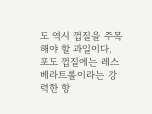도 역시 껍질을 주목해야 할 과일이다. 포도 껍질에는 레스베라트롤이라는 강력한 항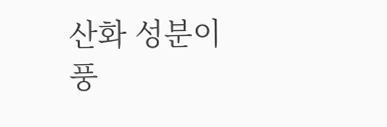산화 성분이 풍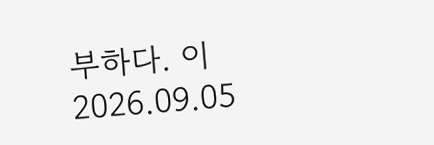부하다. 이
2026.09.05